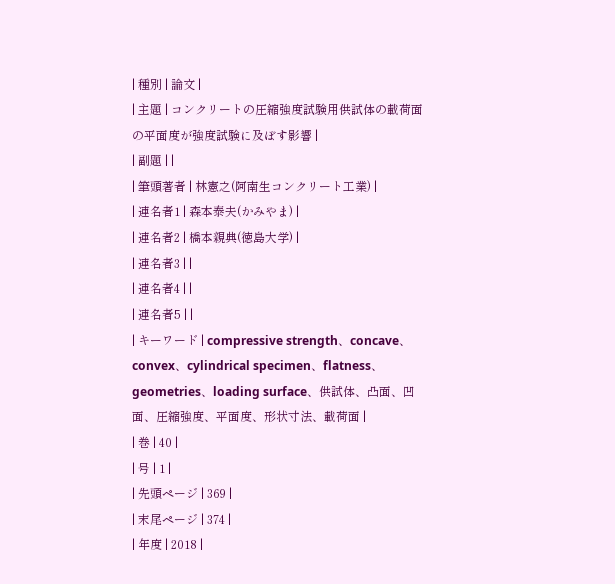| 種別 | 論文 |
| 主題 | コンクリートの圧縮強度試験用供試体の載荷面の平面度が強度試験に及ぼす影響 |
| 副題 | |
| 筆頭著者 | 林憲之(阿南生コンクリート工業) |
| 連名者1 | 森本泰夫(かみやま) |
| 連名者2 | 橋本親典(徳島大学) |
| 連名者3 | |
| 連名者4 | |
| 連名者5 | |
| キーワード | compressive strength、concave、convex、cylindrical specimen、flatness、geometries、loading surface、供試体、凸面、凹面、圧縮強度、平面度、形状寸法、載荷面 |
| 巻 | 40 |
| 号 | 1 |
| 先頭ページ | 369 |
| 末尾ページ | 374 |
| 年度 | 2018 |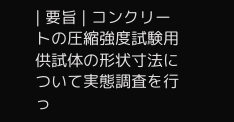| 要旨 | コンクリートの圧縮強度試験用供試体の形状寸法について実態調査を行っ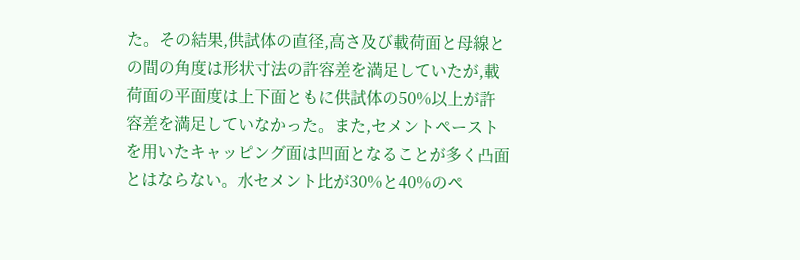た。その結果,供試体の直径,高さ及び載荷面と母線との間の角度は形状寸法の許容差を満足していたが,載荷面の平面度は上下面ともに供試体の50%以上が許容差を満足していなかった。また,セメントペーストを用いたキャッピング面は凹面となることが多く凸面とはならない。水セメント比が30%と40%のペ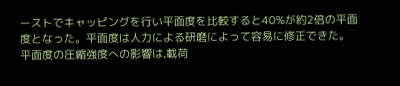ーストでキャッピングを行い平面度を比較すると40%が約2倍の平面度となった。平面度は人力による研磨によって容易に修正できた。平面度の圧縮強度への影響は,載荷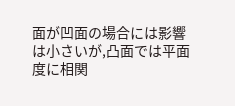面が凹面の場合には影響は小さいが,凸面では平面度に相関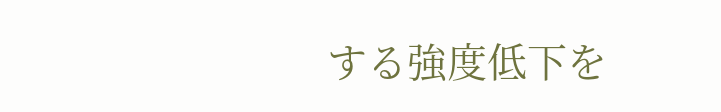する強度低下を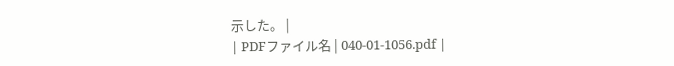示した。 |
| PDFファイル名 | 040-01-1056.pdf |